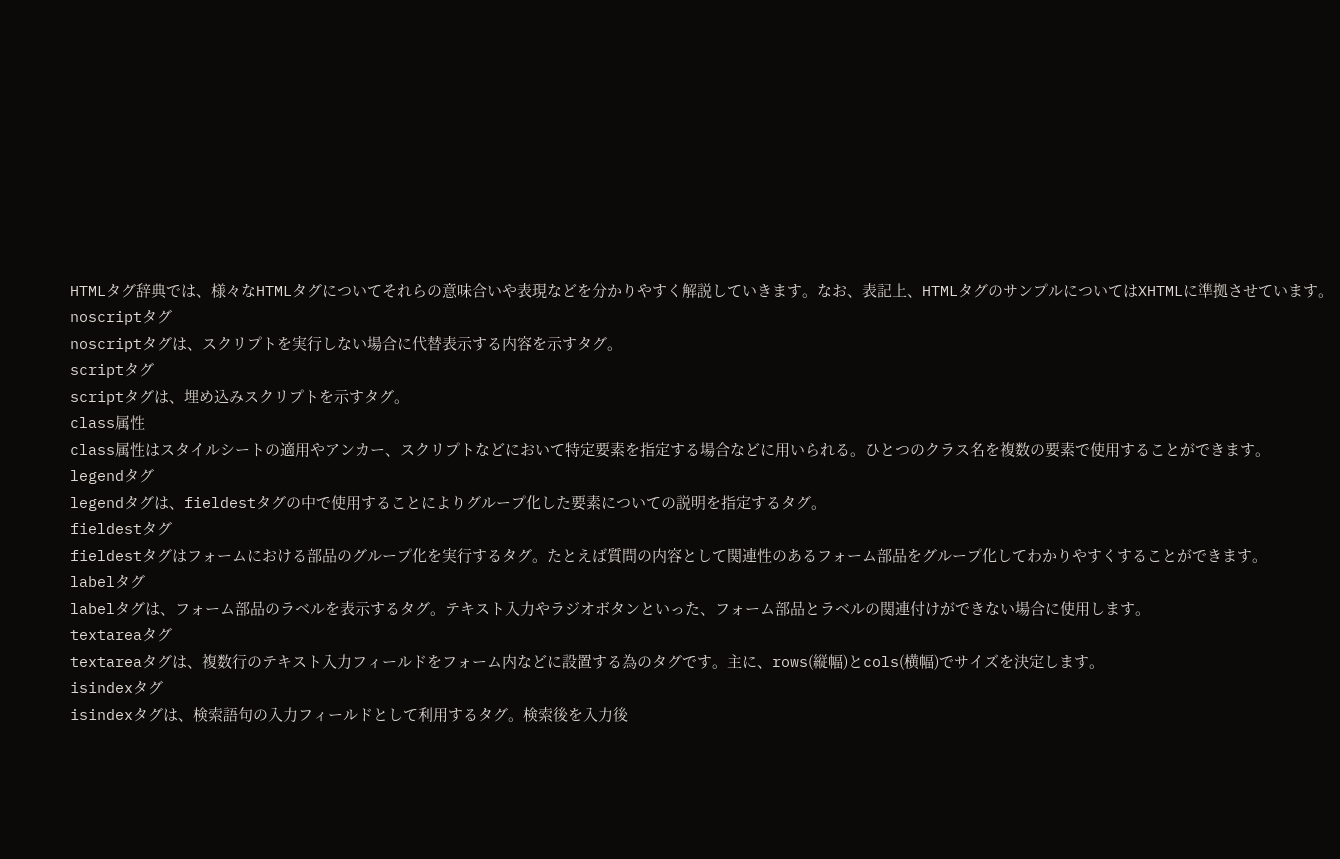HTMLタグ辞典では、様々なHTMLタグについてそれらの意味合いや表現などを分かりやすく解説していきます。なお、表記上、HTMLタグのサンプルについてはXHTMLに準拠させています。
noscriptタグ
noscriptタグは、スクリプトを実行しない場合に代替表示する内容を示すタグ。
scriptタグ
scriptタグは、埋め込みスクリプトを示すタグ。
class属性
class属性はスタイルシートの適用やアンカー、スクリプトなどにおいて特定要素を指定する場合などに用いられる。ひとつのクラス名を複数の要素で使用することができます。
legendタグ
legendタグは、fieldestタグの中で使用することによりグループ化した要素についての説明を指定するタグ。
fieldestタグ
fieldestタグはフォームにおける部品のグループ化を実行するタグ。たとえば質問の内容として関連性のあるフォーム部品をグループ化してわかりやすくすることができます。
labelタグ
labelタグは、フォーム部品のラベルを表示するタグ。テキスト入力やラジオボタンといった、フォーム部品とラベルの関連付けができない場合に使用します。
textareaタグ
textareaタグは、複数行のテキスト入力フィールドをフォーム内などに設置する為のタグです。主に、rows(縦幅)とcols(横幅)でサイズを決定します。
isindexタグ
isindexタグは、検索語句の入力フィールドとして利用するタグ。検索後を入力後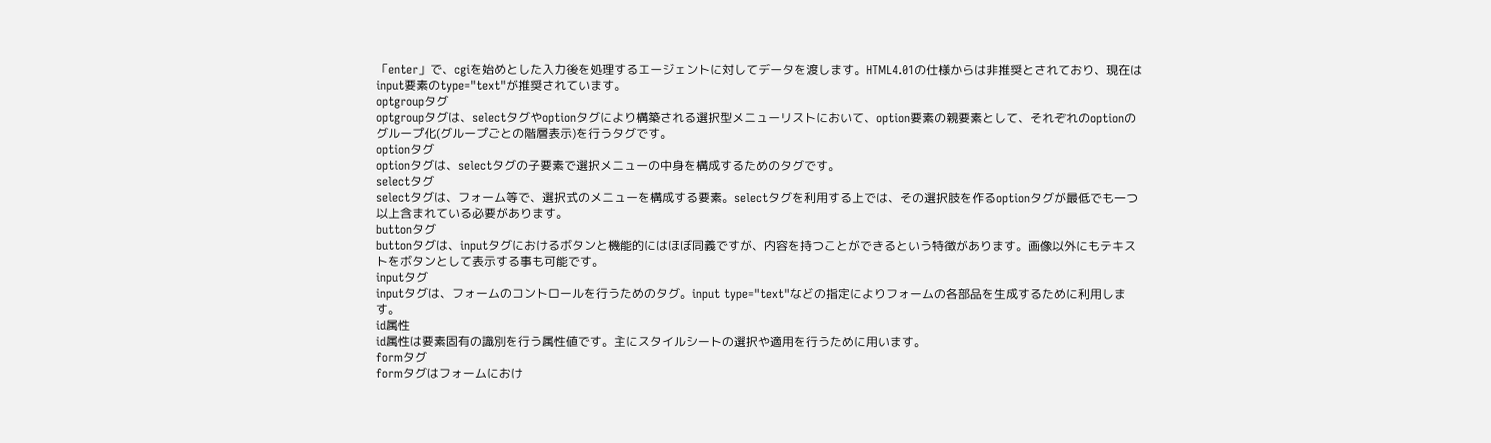「enter」で、cgiを始めとした入力後を処理するエージェントに対してデータを渡します。HTML4.01の仕様からは非推奨とされており、現在はinput要素のtype="text"が推奨されています。
optgroupタグ
optgroupタグは、selectタグやoptionタグにより構築される選択型メニューリストにおいて、option要素の親要素として、それぞれのoptionのグループ化(グループごとの階層表示)を行うタグです。
optionタグ
optionタグは、selectタグの子要素で選択メニューの中身を構成するためのタグです。
selectタグ
selectタグは、フォーム等で、選択式のメニューを構成する要素。selectタグを利用する上では、その選択肢を作るoptionタグが最低でも一つ以上含まれている必要があります。
buttonタグ
buttonタグは、inputタグにおけるボタンと機能的にはほぼ同義ですが、内容を持つことができるという特徴があります。画像以外にもテキストをボタンとして表示する事も可能です。
inputタグ
inputタグは、フォームのコントロールを行うためのタグ。input type="text"などの指定によりフォームの各部品を生成するために利用します。
id属性
id属性は要素固有の識別を行う属性値です。主にスタイルシートの選択や適用を行うために用います。
formタグ
formタグはフォームにおけ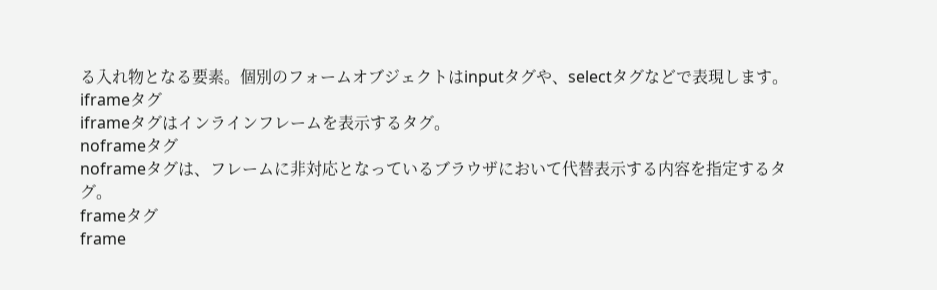る入れ物となる要素。個別のフォームオブジェクトはinputタグや、selectタグなどで表現します。
iframeタグ
iframeタグはインラインフレームを表示するタグ。
noframeタグ
noframeタグは、フレームに非対応となっているブラウザにおいて代替表示する内容を指定するタグ。
frameタグ
frame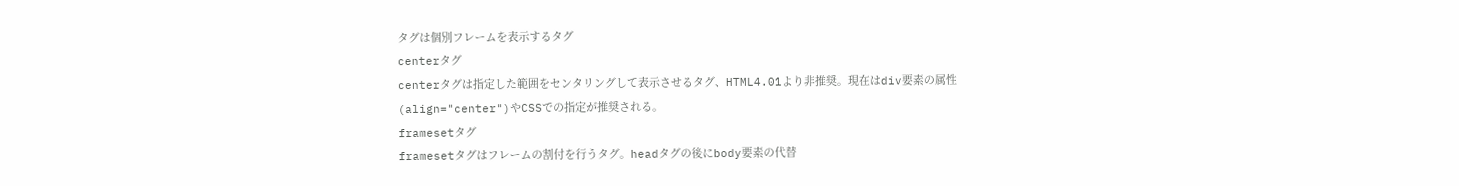タグは個別フレームを表示するタグ
centerタグ
centerタグは指定した範囲をセンタリングして表示させるタグ、HTML4.01より非推奨。現在はdiv要素の属性(align="center")やCSSでの指定が推奨される。
framesetタグ
framesetタグはフレームの割付を行うタグ。headタグの後にbody要素の代替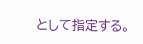として指定する。